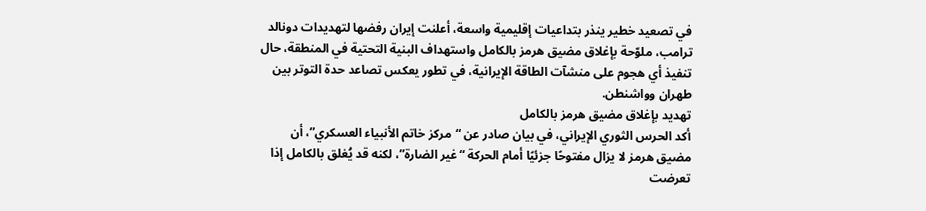في تصعيد خطير ينذر بتداعيات إقليمية واسعة، أعلنت إيران رفضها لتهديدات دونالد ترامب، ملوّحة بإغلاق مضيق هرمز بالكامل واستهداف البنية التحتية في المنطقة، حال تنفيذ أي هجوم على منشآت الطاقة الإيرانية، في تطور يعكس تصاعد حدة التوتر بين طهران وواشنطن.
تهديد بإغلاق مضيق هرمز بالكامل
أكد الحرس الثوري الإيراني، في بيان صادر عن “مركز خاتم الأنبياء العسكري”، أن مضيق هرمز لا يزال مفتوحًا جزئيًا أمام الحركة “غير الضارة”، لكنه قد يُغلق بالكامل إذا تعرضت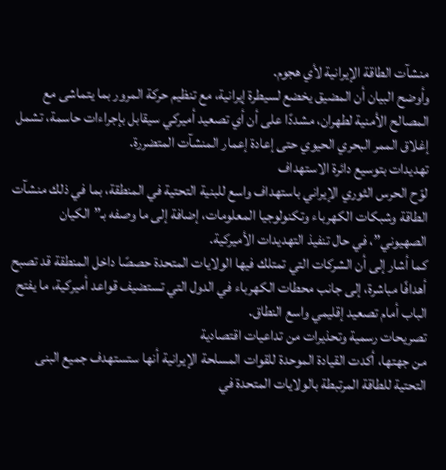منشآت الطاقة الإيرانية لأي هجوم.
وأوضح البيان أن المضيق يخضع لسيطرة إيرانية، مع تنظيم حركة المرور بما يتماشى مع المصالح الأمنية لطهران، مشددًا على أن أي تصعيد أميركي سيقابل بإجراءات حاسمة، تشمل إغلاق الممر البحري الحيوي حتى إعادة إعمار المنشآت المتضررة.
تهديدات بتوسيع دائرة الاستهداف
لوّح الحرس الثوري الإيراني باستهداف واسع للبنية التحتية في المنطقة، بما في ذلك منشآت الطاقة وشبكات الكهرباء وتكنولوجيا المعلومات، إضافة إلى ما وصفه بـ”الكيان الصهيوني”، في حال تنفيذ التهديدات الأميركية.
كما أشار إلى أن الشركات التي تمتلك فيها الولايات المتحدة حصصًا داخل المنطقة قد تصبح أهدافًا مباشرة، إلى جانب محطات الكهرباء في الدول التي تستضيف قواعد أميركية، ما يفتح الباب أمام تصعيد إقليمي واسع النطاق.
تصريحات رسمية وتحذيرات من تداعيات اقتصادية
من جهتها، أكدت القيادة الموحدة للقوات المسلحة الإيرانية أنها ستستهدف جميع البنى التحتية للطاقة المرتبطة بالولايات المتحدة في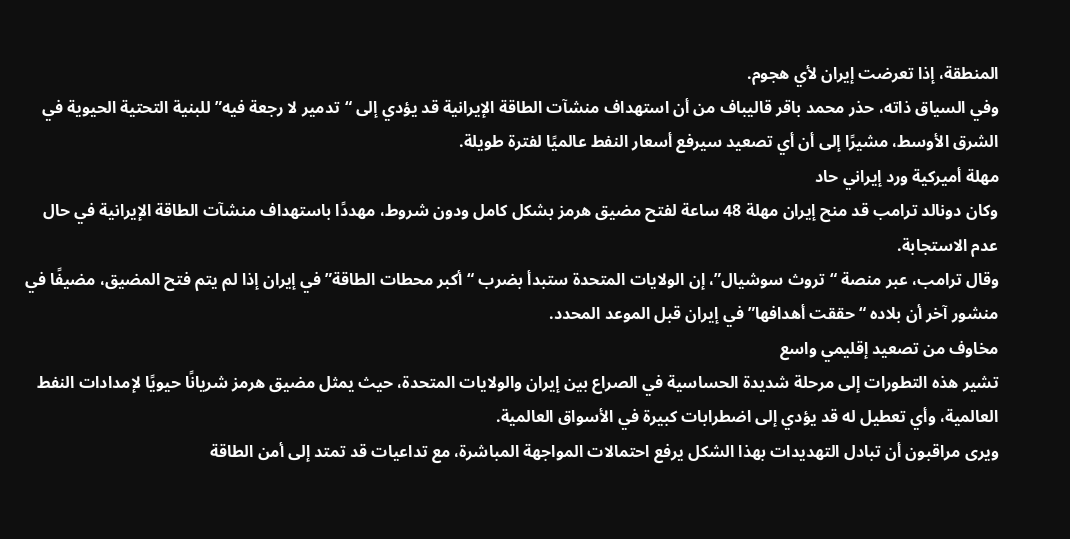المنطقة، إذا تعرضت إيران لأي هجوم.
وفي السياق ذاته، حذر محمد باقر قاليباف من أن استهداف منشآت الطاقة الإيرانية قد يؤدي إلى “تدمير لا رجعة فيه” للبنية التحتية الحيوية في الشرق الأوسط، مشيرًا إلى أن أي تصعيد سيرفع أسعار النفط عالميًا لفترة طويلة.
مهلة أميركية ورد إيراني حاد
وكان دونالد ترامب قد منح إيران مهلة 48 ساعة لفتح مضيق هرمز بشكل كامل ودون شروط، مهددًا باستهداف منشآت الطاقة الإيرانية في حال عدم الاستجابة.
وقال ترامب، عبر منصة “تروث سوشيال”، إن الولايات المتحدة ستبدأ بضرب “أكبر محطات الطاقة” في إيران إذا لم يتم فتح المضيق، مضيفًا في منشور آخر أن بلاده “حققت أهدافها” في إيران قبل الموعد المحدد.
مخاوف من تصعيد إقليمي واسع
تشير هذه التطورات إلى مرحلة شديدة الحساسية في الصراع بين إيران والولايات المتحدة، حيث يمثل مضيق هرمز شريانًا حيويًا لإمدادات النفط العالمية، وأي تعطيل له قد يؤدي إلى اضطرابات كبيرة في الأسواق العالمية.
ويرى مراقبون أن تبادل التهديدات بهذا الشكل يرفع احتمالات المواجهة المباشرة، مع تداعيات قد تمتد إلى أمن الطاقة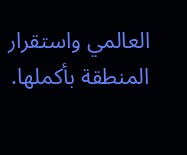العالمي واستقرار المنطقة بأكملها.